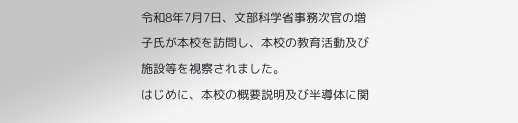令和8年7月7日、文部科学省事務次官の増子氏が本校を訪問し、本校の教育活動及び施設等を視察されました。
はじめに、本校の概要説明及び半導体に関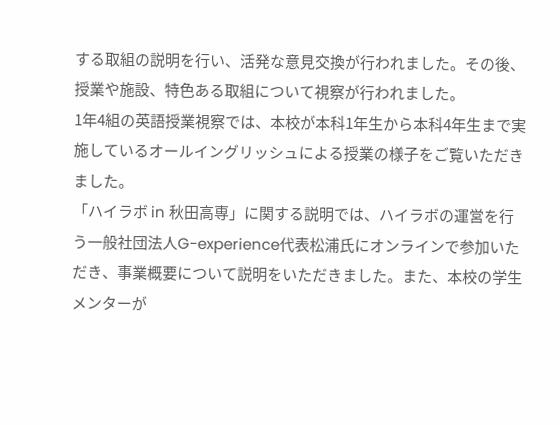する取組の説明を行い、活発な意見交換が行われました。その後、授業や施設、特色ある取組について視察が行われました。
1年4組の英語授業視察では、本校が本科1年生から本科4年生まで実施しているオールイングリッシュによる授業の様子をご覧いただきました。
「ハイラボ in 秋田高専」に関する説明では、ハイラボの運営を行う一般社団法人G-experience代表松浦氏にオンラインで参加いただき、事業概要について説明をいただきました。また、本校の学生メンターが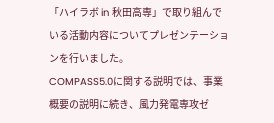「ハイラボ in 秋田高専」で取り組んでいる活動内容についてプレゼンテーションを行いました。
COMPASS5.0に関する説明では、事業概要の説明に続き、風力発電専攻ゼ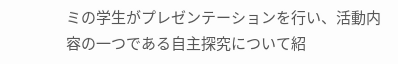ミの学生がプレゼンテーションを行い、活動内容の一つである自主探究について紹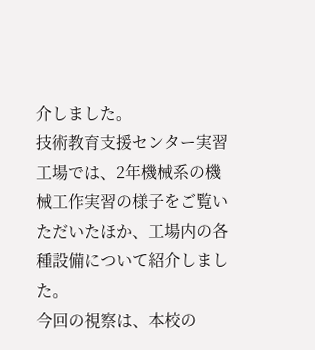介しました。
技術教育支援センター実習工場では、2年機械系の機械工作実習の様子をご覧いただいたほか、工場内の各種設備について紹介しました。
今回の視察は、本校の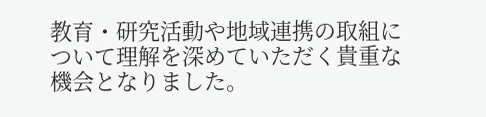教育・研究活動や地域連携の取組について理解を深めていただく貴重な機会となりました。